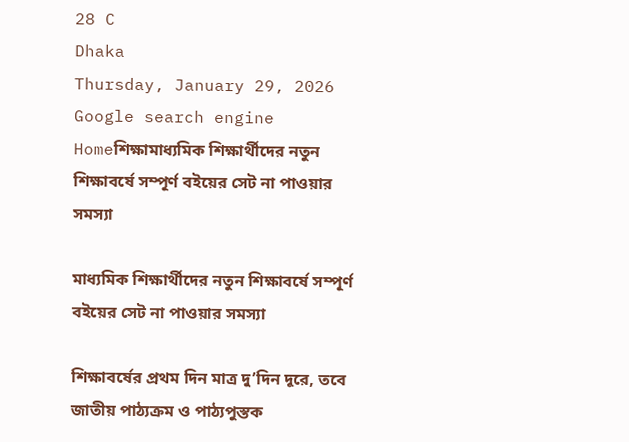28 C
Dhaka
Thursday, January 29, 2026
Google search engine
Homeশিক্ষামাধ্যমিক শিক্ষার্থীদের নতুন শিক্ষাবর্ষে সম্পূর্ণ বইয়ের সেট না পাওয়ার সমস্যা

মাধ্যমিক শিক্ষার্থীদের নতুন শিক্ষাবর্ষে সম্পূর্ণ বইয়ের সেট না পাওয়ার সমস্যা

শিক্ষাবর্ষের প্রথম দিন মাত্র দু’দিন দূরে, তবে জাতীয় পাঠ্যক্রম ও পাঠ্যপুস্তক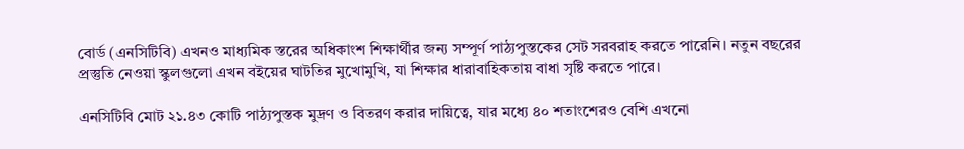বোর্ড (এনসিটিবি) এখনও মাধ্যমিক স্তরের অধিকাংশ শিক্ষার্থীর জন্য সম্পূর্ণ পাঠ্যপুস্তকের সেট সরবরাহ করতে পারেনি। নতুন বছরের প্রস্তুতি নেওয়া স্কুলগুলো এখন বইয়ের ঘাটতির মুখোমুখি, যা শিক্ষার ধারাবাহিকতায় বাধা সৃষ্টি করতে পারে।

এনসিটিবি মোট ২১.৪৩ কোটি পাঠ্যপুস্তক মুদ্রণ ও বিতরণ করার দায়িত্বে, যার মধ্যে ৪০ শতাংশেরও বেশি এখনো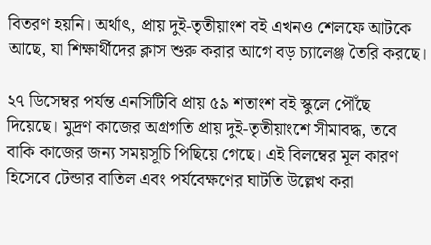বিতরণ হয়নি। অর্থাৎ, প্রায় দুই-তৃতীয়াংশ বই এখনও শেলফে আটকে আছে, যা শিক্ষার্থীদের ক্লাস শুরু করার আগে বড় চ্যালেঞ্জ তৈরি করছে।

২৭ ডিসেম্বর পর্যন্ত এনসিটিবি প্রায় ৫৯ শতাংশ বই স্কুলে পৌঁছে দিয়েছে। মুদ্রণ কাজের অগ্রগতি প্রায় দুই-তৃতীয়াংশে সীমাবদ্ধ, তবে বাকি কাজের জন্য সময়সূচি পিছিয়ে গেছে। এই বিলম্বের মূল কারণ হিসেবে টেন্ডার বাতিল এবং পর্যবেক্ষণের ঘাটতি উল্লেখ করা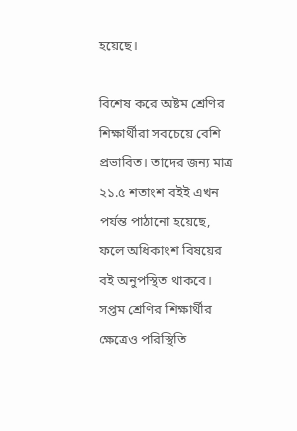হয়েছে।

বিশেষ করে অষ্টম শ্রেণির শিক্ষার্থীরা সবচেয়ে বেশি প্রভাবিত। তাদের জন্য মাত্র ২১.৫ শতাংশ বইই এখন পর্যন্ত পাঠানো হয়েছে, ফলে অধিকাংশ বিষয়ের বই অনুপস্থিত থাকবে। সপ্তম শ্রেণির শিক্ষার্থীর ক্ষেত্রেও পরিস্থিতি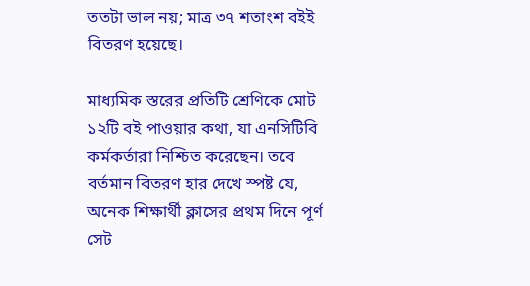ততটা ভাল নয়; মাত্র ৩৭ শতাংশ বইই বিতরণ হয়েছে।

মাধ্যমিক স্তরের প্রতিটি শ্রেণিকে মোট ১২টি বই পাওয়ার কথা, যা এনসিটিবি কর্মকর্তারা নিশ্চিত করেছেন। তবে বর্তমান বিতরণ হার দেখে স্পষ্ট যে, অনেক শিক্ষার্থী ক্লাসের প্রথম দিনে পূর্ণ সেট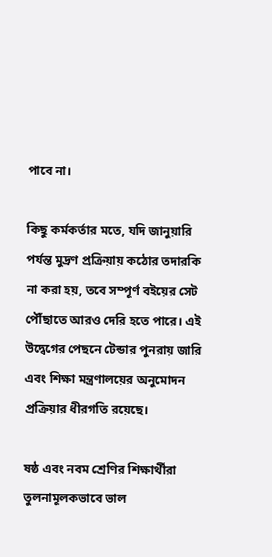পাবে না।

কিছু কর্মকর্তার মতে, যদি জানুয়ারি পর্যন্ত মুদ্রণ প্রক্রিয়ায় কঠোর তদারকি না করা হয়, তবে সম্পূর্ণ বইয়ের সেট পৌঁছাতে আরও দেরি হতে পারে। এই উদ্বেগের পেছনে টেন্ডার পুনরায় জারি এবং শিক্ষা মন্ত্রণালয়ের অনুমোদন প্রক্রিয়ার ধীরগতি রয়েছে।

ষষ্ঠ এবং নবম শ্রেণির শিক্ষার্থীরা তুলনামূলকভাবে ভাল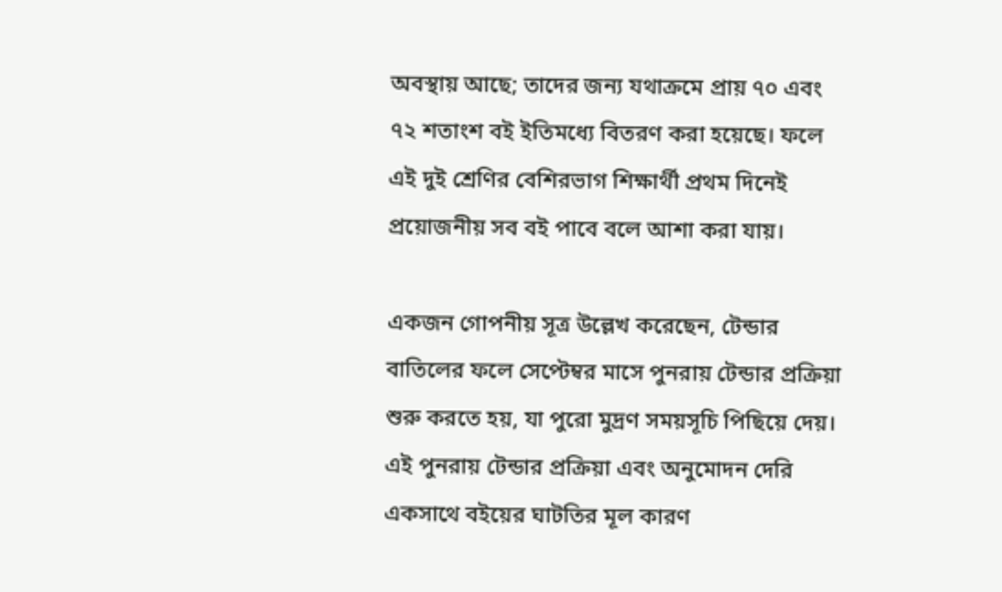অবস্থায় আছে; তাদের জন্য যথাক্রমে প্রায় ৭০ এবং ৭২ শতাংশ বই ইতিমধ্যে বিতরণ করা হয়েছে। ফলে এই দুই শ্রেণির বেশিরভাগ শিক্ষার্থী প্রথম দিনেই প্রয়োজনীয় সব বই পাবে বলে আশা করা যায়।

একজন গোপনীয় সূত্র উল্লেখ করেছেন, টেন্ডার বাতিলের ফলে সেপ্টেম্বর মাসে পুনরায় টেন্ডার প্রক্রিয়া শুরু করতে হয়, যা পুরো মুদ্রণ সময়সূচি পিছিয়ে দেয়। এই পুনরায় টেন্ডার প্রক্রিয়া এবং অনুমোদন দেরি একসাথে বইয়ের ঘাটতির মূল কারণ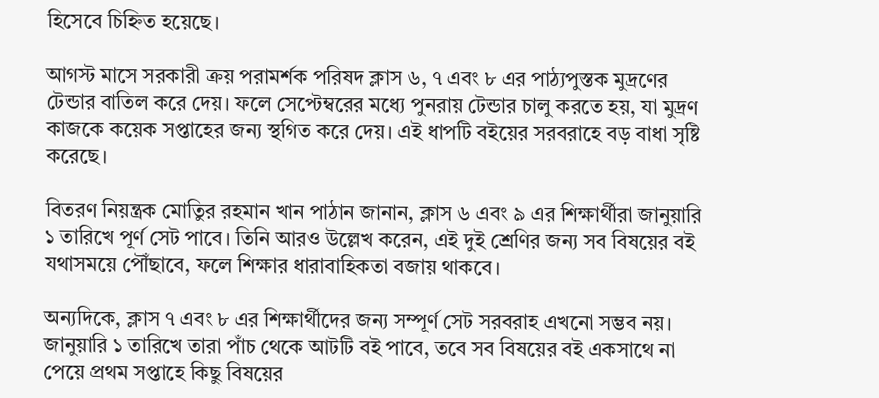হিসেবে চিহ্নিত হয়েছে।

আগস্ট মাসে সরকারী ক্রয় পরামর্শক পরিষদ ক্লাস ৬, ৭ এবং ৮ এর পাঠ্যপুস্তক মুদ্রণের টেন্ডার বাতিল করে দেয়। ফলে সেপ্টেম্বরের মধ্যে পুনরায় টেন্ডার চালু করতে হয়, যা মুদ্রণ কাজকে কয়েক সপ্তাহের জন্য স্থগিত করে দেয়। এই ধাপটি বইয়ের সরবরাহে বড় বাধা সৃষ্টি করেছে।

বিতরণ নিয়ন্ত্রক মোতিুর রহমান খান পাঠান জানান, ক্লাস ৬ এবং ৯ এর শিক্ষার্থীরা জানুয়ারি ১ তারিখে পূর্ণ সেট পাবে। তিনি আরও উল্লেখ করেন, এই দুই শ্রেণির জন্য সব বিষয়ের বই যথাসময়ে পৌঁছাবে, ফলে শিক্ষার ধারাবাহিকতা বজায় থাকবে।

অন্যদিকে, ক্লাস ৭ এবং ৮ এর শিক্ষার্থীদের জন্য সম্পূর্ণ সেট সরবরাহ এখনো সম্ভব নয়। জানুয়ারি ১ তারিখে তারা পাঁচ থেকে আটটি বই পাবে, তবে সব বিষয়ের বই একসাথে না পেয়ে প্রথম সপ্তাহে কিছু বিষয়ের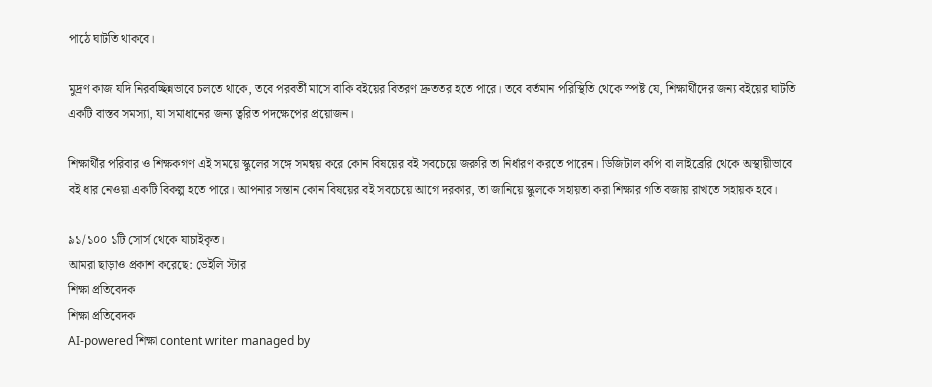পাঠে ঘাটতি থাকবে।

মুদ্রণ কাজ যদি নিরবচ্ছিন্নভাবে চলতে থাকে, তবে পরবর্তী মাসে বাকি বইয়ের বিতরণ দ্রুততর হতে পারে। তবে বর্তমান পরিস্থিতি থেকে স্পষ্ট যে, শিক্ষার্থীদের জন্য বইয়ের ঘাটতি একটি বাস্তব সমস্যা, যা সমাধানের জন্য ত্বরিত পদক্ষেপের প্রয়োজন।

শিক্ষার্থীর পরিবার ও শিক্ষকগণ এই সময়ে স্কুলের সঙ্গে সমন্বয় করে কোন বিষয়ের বই সবচেয়ে জরুরি তা নির্ধারণ করতে পারেন। ডিজিটাল কপি বা লাইব্রেরি থেকে অস্থায়ীভাবে বই ধার নেওয়া একটি বিকল্প হতে পারে। আপনার সন্তান কোন বিষয়ের বই সবচেয়ে আগে দরকার, তা জানিয়ে স্কুলকে সহায়তা করা শিক্ষার গতি বজায় রাখতে সহায়ক হবে।

৯১/১০০ ১টি সোর্স থেকে যাচাইকৃত।
আমরা ছাড়াও প্রকাশ করেছে: ডেইলি স্টার
শিক্ষা প্রতিবেদক
শিক্ষা প্রতিবেদক
AI-powered শিক্ষা content writer managed by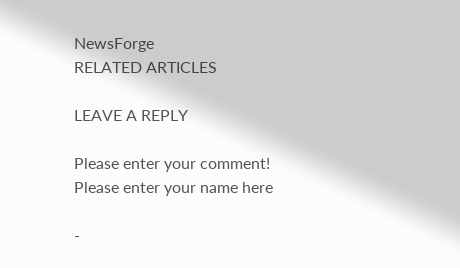NewsForge
RELATED ARTICLES

LEAVE A REPLY

Please enter your comment!
Please enter your name here

-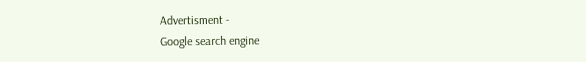Advertisment -
Google search engine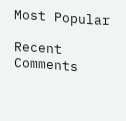Most Popular

Recent Comments